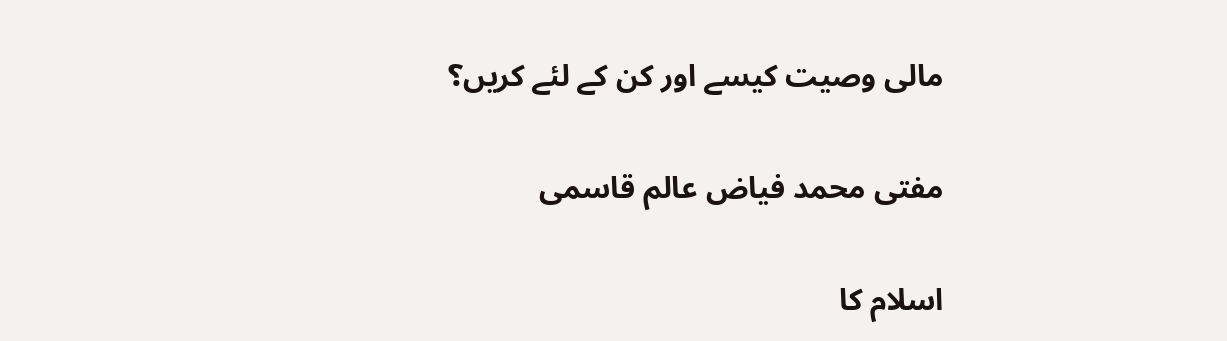مالی وصیت کیسے اور کن کے لئے کریں؟

مفتی محمد فیاض عالم قاسمی

اسلام کا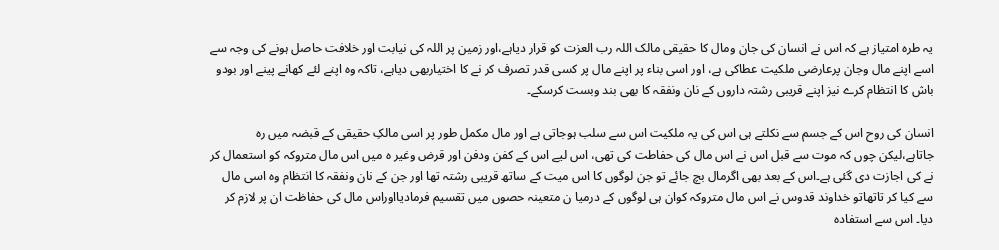یہ طرہ امتیاز ہے کہ اس نے انسان کی جان ومال کا حقیقی مالک اللہ رب العزت کو قرار دیاہے،اور زمین پر اللہ کی نیابت اور خلافت حاصل ہونے کی وجہ سے اسے اپنے مال وجان پرعارضی ملکیت عطاکی ہے، اور اسی بناء پر اپنے مال پر کسی قدر تصرف کر نے کا اختیاربھی دیاہے، تاکہ وہ اپنے لئے کھانے پینے اور بودو باش کا انتظام کرے نیز اپنے قریبی رشتہ داروں کے نان ونفقہ کا بھی بند وبست کرسکے۔

انسان کی روح اس کے جسم سے نکلتے ہی اس کی یہ ملکیت اس سے سلب ہوجاتی ہے اور مال مکمل طور پر اسی مالکِ حقیقی کے قبضہ میں رہ جاتاہے،لیکن چوں کہ موت سے قبل اس نے اس مال کی حفاطت کی تھی، اس لیے اس کے کفن ودفن اور قرض وغیر ہ میں اس مال متروکہ کو استعمال کر نے کی اجازت دی گئی ہے۔اس کے بعد بھی اگرمال بچ جائے تو جن لوگوں کا اس میت کے ساتھ قریبی رشتہ تھا اور جن کے نان ونفقہ کا انتظام وہ اسی مال سے کیا کر تاتھاتو خداوند قدوس نے اس مال متروکہ کوان ہی لوگوں کے درمیا ن متعینہ حصوں میں تقسیم فرمادیااوراس مال کی حفاظت ان پر لازم کر دیا۔ اس سے استفادہ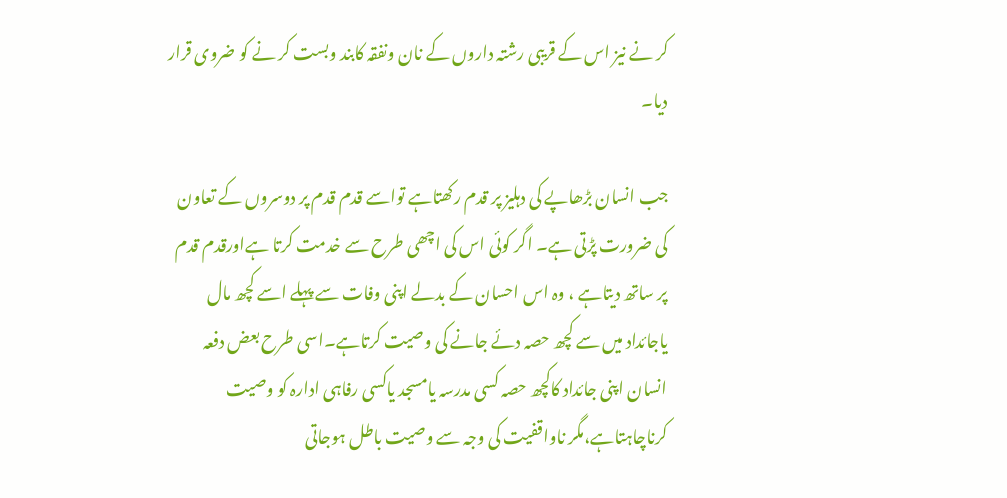کر نے نیز اس کے قریبی رشتہ داروں کے نان ونفقہ کابند وبست کر نے کو ضروی قرار دیا۔

جب انسان بڑھاپے کی دہلیز پر قدم رکھتاہے تواسے قدم قدم پر دوسروں کے تعاون کی ضرورت پڑتی ہے۔ اگر کوئی اس کی اچھی طرح سے خدمت کرتا ہےاورقدم قدم پر ساتھ دیتاہے ، وہ اس احسان کے بدلے اپنی وفات سے پہلے اسے کچھ مال یاجائداد میں سے کچھ حصہ دئے جانے کی وصیت کرتاہے۔اسی طرح بعض دفعہ انسان اپنی جائداد کاکچھ حصہ کسی مدرسہ یامسجد یاکسی رفاہی ادارہ کو وصیت کرناچاہتاہے،مگر ناواقفیت کی وجہ سے وصیت باطل ہوجاتی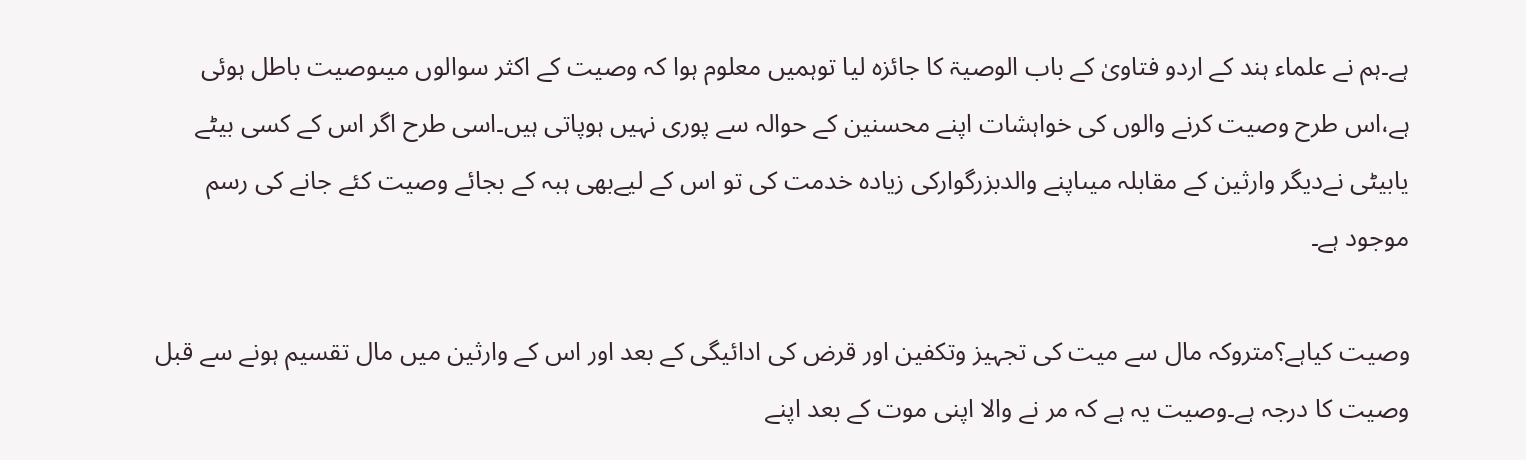ہے۔ہم نے علماء ہند کے اردو فتاویٰ کے باب الوصیۃ کا جائزہ لیا توہمیں معلوم ہوا کہ وصیت کے اکثر سوالوں میںوصیت باطل ہوئی ہے،اس طرح وصیت کرنے والوں کی خواہشات اپنے محسنین کے حوالہ سے پوری نہیں ہوپاتی ہیں۔اسی طرح اگر اس کے کسی بیٹے یابیٹی نےدیگر وارثین کے مقابلہ میںاپنے والدبزرگوارکی زیادہ خدمت کی تو اس کے لیےبھی ہبہ کے بجائے وصیت کئے جانے کی رسم موجود ہے۔

وصیت کیاہے؟متروکہ مال سے میت کی تجہیز وتکفین اور قرض کی ادائیگی کے بعد اور اس کے وارثین میں مال تقسیم ہونے سے قبل وصیت کا درجہ ہے۔وصیت یہ ہے کہ مر نے والا اپنی موت کے بعد اپنے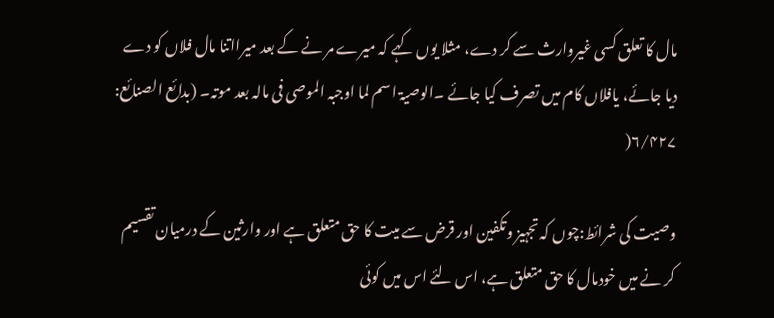مال کا تعلق کسی غیروارث سے کر دے، مثلا یوں کہے کہ میرے مر نے کے بعد میرااتنا مال فلاں کو دے دیا جائے، یافلاں کام میں تصرف کیا جائے ۔الوصیۃ اسم لما اوجبہ الموصی فی مالہ بعد موتہ۔ (بدائع الصنائع: ۶/۴۲۷(

وصیت کی شرائط:چوں کہ تجہیز وتکفین اور قرض سے میت کا حق متعلق ہے اور وارثین کے درمیان تقسیم کر نے میں خودمال کا حق متعلق ہے، اس لئے اس میں کوئی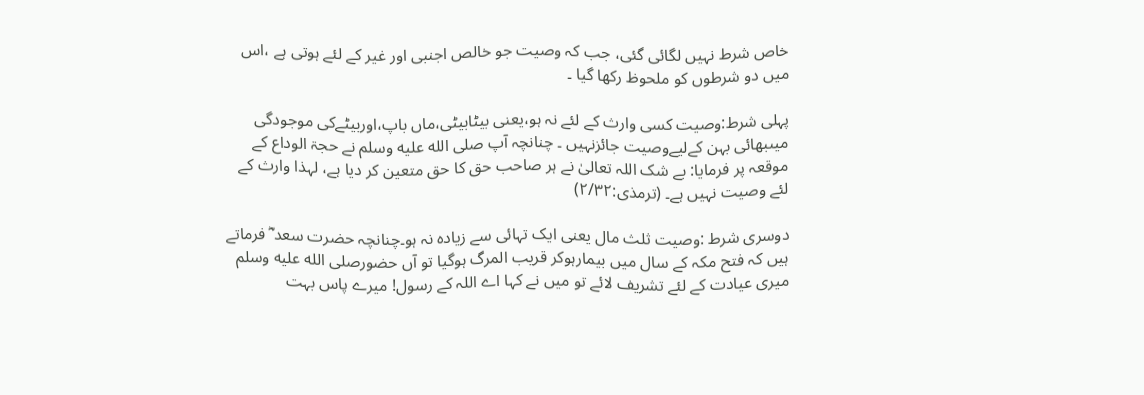خاص شرط نہیں لگائی گئی، جب کہ وصیت جو خالص اجنبی اور غیر کے لئے ہوتی ہے ،اس میں دو شرطوں کو ملحوظ رکھا گیا ۔

پہلی شرط:وصیت کسی وارث کے لئے نہ ہو،یعنی بیٹابیٹی،ماں باپ،اوربیٹےکی موجودگی میںبھائی بہن کےلیےوصیت جائزنہیں ۔ چنانچہ آپ صلى الله عليه وسلم نے حجۃ الوداع کے موقعہ پر فرمایا: بے شک اللہ تعالیٰ نے ہر صاحب حق کا حق متعین کر دیا ہے، لہذا وارث کے لئے وصیت نہیں ہے۔ (ترمذی:۲/۳۲)

دوسری شرط :وصیت ثلث مال یعنی ایک تہائی سے زیادہ نہ ہو۔چنانچہ حضرت سعد ؓ فرماتے ہیں کہ فتح مکہ کے سال میں بیمارہوکر قریب المرگ ہوگیا تو آں حضورصلى الله عليه وسلم میری عیادت کے لئے تشریف لائے تو میں نے کہا اے اللہ کے رسول! میرے پاس بہت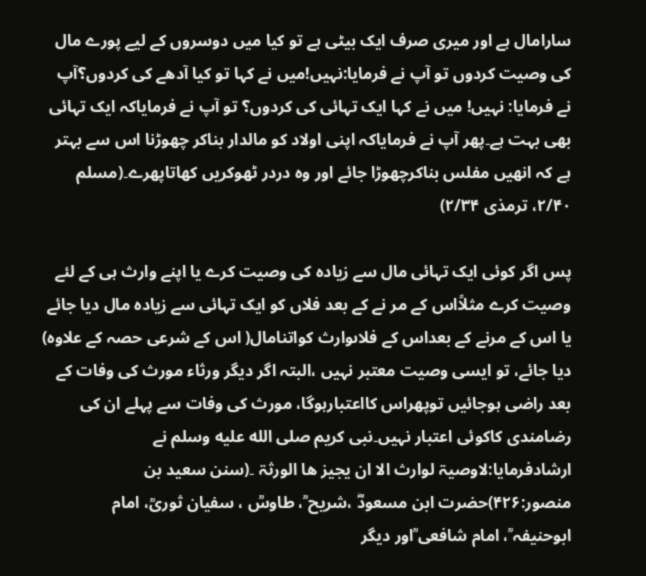سارامال ہے اور میری صرف ایک بیٹی ہے تو کیا میں دوسروں کے لیے پورے مال کی وصیت کردوں تو آپ نے فرمایا:نہیں!میں نے کہا تو کیا آدھے کی کردوں؟آپ نے فرمایا: نہیں! میں نے کہا ایک تہائی کی کردوں؟ تو آپ نے فرمایاکہ ایک تہائی بھی بہت ہے۔پھر آپ نے فرمایاکہ اپنی اولاد کو مالدار بناکر چھوڑنا اس سے بہتر ہے کہ انھیں مفلس بناکرچھوڑا جائے اور وہ دردر ٹھوکریں کھاتاپھرے۔(مسلم ۲/۴۰، ترمذی ۲/۳۴)

پس اگر کوئی ایک تہائی مال سے زیادہ کی وصیت کرے یا اپنے وارث ہی کے لئے وصیت کرے مثلاًاس کے مر نے کے بعد فلاں کو ایک تہائی سے زیادہ مال دیا جائے یا اس کے مرنے کے بعداس کے فلاںوارث کواتنامال( اس کے شرعی حصہ کے علاوہ) دیا جائے، تو ایسی وصیت معتبر نہیں ،البتہ اگر دیگر ورثاء مورث کی وفات کے بعد راضی ہوجائیں توپھراس کااعتبارہوگا، مورث کی وفات سے پہلے ان کی رضامندی کاکوئی اعتبار نہیں۔نبی کریم صلى الله عليه وسلم نے ارشادفرمایا:لاوصیۃ لوارث الا ان یجیز ھا الورثۃ ۔(سنن سعید بن منصور:۴۲۶)حضرت ابن مسعودؓ ،شریح ؒ، طاوسؒ ، سفیان ثوریؒ، امام ابوحنیفہ ؒ، امام شافعی ؒاور دیگر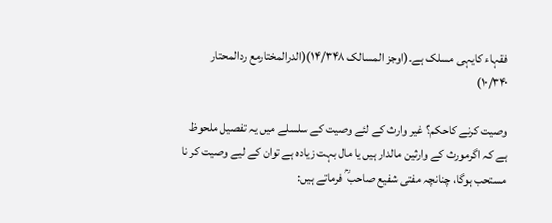فقہاء کایہی مسلک ہے۔(اوجز المسالک ۱۴/۳۴۸)(الدرالمختارمع ردالمحتار ۱۰/۳۴۰)

وصیت کرنے کاحکم؟ غیر وارث کے لئے وصیت کے سلسلے میں یہ تفصیل ملحوظ ہے کہ اگرمورث کے وارثین مالدار ہیں یا مال بہت زیادہ ہے توان کے لیے وصیت کر نا مستحب ہوگا، چنانچہ مفتی شفیع صاحب ؒ فرماتے ہیں: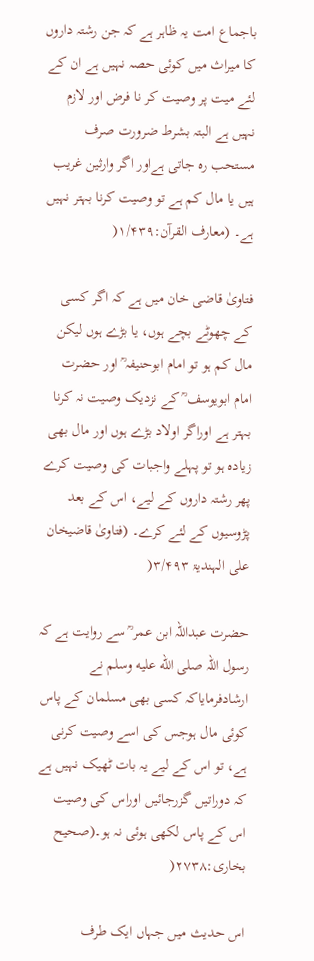باجماع امت یہ ظاہر ہے کہ جن رشتہ داروں کا میراث میں کوئی حصہ نہیں ہے ان کے لئے میت پر وصیت کر نا فرض اور لازم نہیں ہے البتہ بشرط ضرورت صرف مستحب رہ جاتی ہےاور اگر وارثین غریب ہیں یا مال کم ہے تو وصیت کرنا بہتر نہیں ہے۔ (معارف القرآن:۱/۴۳۹(

فتاویٰ قاضی خان میں ہے کہ اگر کسی کے چھوٹے بچے ہوں، یا بڑے ہوں لیکن مال کم ہو تو امام ابوحنیفہ ؒ اور حضرت امام ابویوسف ؒ کے نزدیک وصیت نہ کرنا بہتر ہے اوراگر اولاد بڑے ہوں اور مال بھی زیادہ ہو تو پہلے واجبات کی وصیت کرے پھر رشتہ داروں کے لیے، اس کے بعد پڑوسیوں کے لئے کرے۔ (فتاویٰ قاضیخان علی الہندیۃ ۳/۴۹۳(

حضرت عبداللہ ابن عمر ؒ سے روایت ہے کہ رسول اللہ صلى الله عليه وسلم نے ارشادفرمایاکہ کسی بھی مسلمان کے پاس کوئی مال ہوجس کی اسے وصیت کرنی ہے، تو اس کے لیے یہ بات ٹھیک نہیں ہے کہ دوراتیں گزرجائیں اوراس کی وصیت اس کے پاس لکھی ہوئی نہ ہو۔(صحیح بخاری:۲۷۳۸(

اس حدیث میں جہاں ایک طرف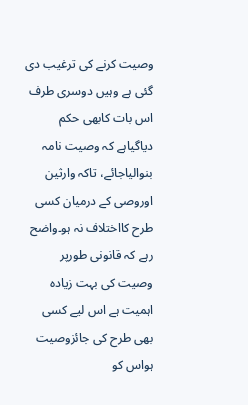وصیت کرنے کی ترغیب دی گئی ہے وہیں دوسری طرف اس بات کابھی حکم دیاگیاہے کہ وصیت نامہ بنوالیاجائے، تاکہ وارثین اوروصی کے درمیان کسی طرح کااختلاف نہ ہو۔واضح رہے کہ قانونی طورپر وصیت کی بہت زیادہ اہمیت ہے اس لیے کسی بھی طرح کی جائزوصیت ہواس کو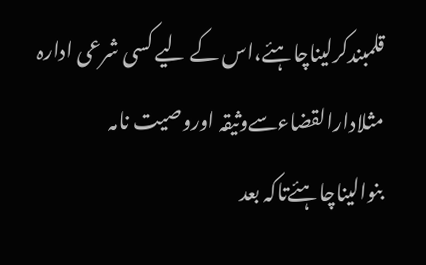قلمبندکرلیناچاہئے،اس کے لیے کسی شرعی ادارہ مثلادارالقضاءسےوثیقہ اوروصیت نامہ بنوالیناچاہئےتاکہ بعد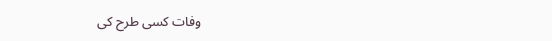وفات کسی طرح کی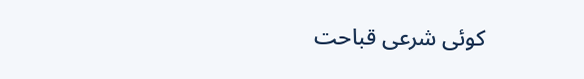کوئی شرعی قباحت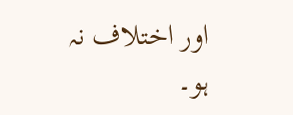اور اختلاف نہ ہو۔